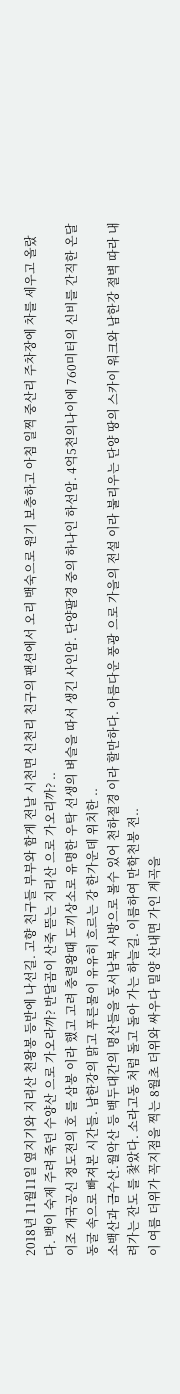2018년 11월11일 옆지기와 지리산 천왕봉 등반에 나선길. 고향 친구들 부부와 함게 전날 시천면 신천리 친구의 팬션에서 오리 백숙으로 원기 보충하고 아침 일찍 중산리 주차장에 차를 세우고 올랐다. 백이 숙제 주려 죽던 수양산 으로 가오라까? 반달곰이 산죽 뜯는 지리산 으로 가오리까? ..
이조 개국공신 정도전의 호 를 삼봉 이라 했고 고려 충렬왕때 도끼상소로 유명한 우탁 선생의 벼슬을 따서 생긴 사인암. 단양팔경 중의 하나인 하선암. 4억5천의나이에 760미터의 신비를 간직한 온달동굴 속으로 빠져본 시간들. 남한강의 맑고 푸른물이 유유히 흐르는 강 한가운데 위치한 ..
소백산과 금수산.월악산 등 백두대간의 명산들을 동서남북 사방으로 볼수 있어 천하절경 이라 할만하다. 아름다운 풍광 으로 가을의 전설 이라 불리우는 단양 땅의 스카이 워크와 남한강 절벽 따라 내려가는 잔도 를 찿았다. 소라고동 처럼 돌고 돌아 가는 하늘길. 이름하여 만학천봉 전..
이 여름 더위가 꼭지점을 찍는 8월초 더위와 싸우다 밀양 산내면 가인 계곡을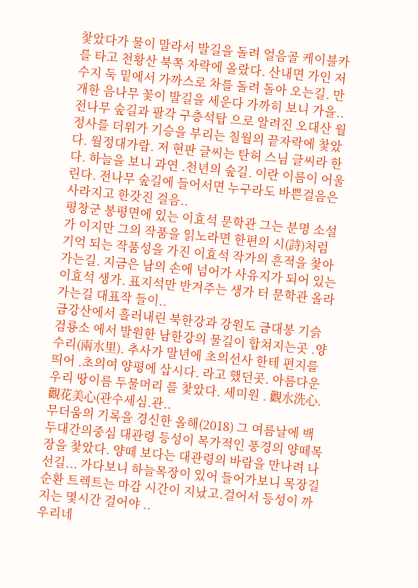찿았다가 물이 말라서 발길을 돌려 얼음골 케이블카 를 타고 천황산 북쪽 자락에 올랐다. 산내면 가인 저수지 둑 밑에서 가까스로 차를 돌려 돌아 오는길. 만개한 음나무 꽃이 발길을 세운다 가까히 보니 가을..
전나무 숲길과 팔각 구층석탑 으로 알려진 오대산 월정사를 더위가 기승을 부리는 칠월의 끝자락에 찿았다. 월정대가람. 저 현판 글씨는 탄허 스님 글씨라 한다. 하늘을 보니 과연 .천년의 숲길. 이란 이름이 어울린다. 전나무 숲길에 들어서면 누구라도 바쁜걸음은 사라지고 한갓진 걸음..
평창군 봉평면에 있는 이효석 문학관 그는 분명 소설가 이지만 그의 작품을 읽노라면 한편의 시(詩)처럼 기억 되는 작품성을 가진 이효석 작가의 흔적을 찿아가는길. 지금은 남의 손에 넘어가 사유지가 되어 있는 이효석 생가. 표지석만 반겨주는 생가 터 문학관 올라 가는길 대표작 들이..
금강산에서 흘러내린 북한강과 강원도 금대봉 기슭 검룡소 에서 발원한 남한강의 물길이 합쳐지는곳 .양수리(兩水里). 추사가 말년에 초의선사 한테 편지를 띄어 .초의여 양평에 삽시다. 라고 했던곳. 아름다운 우리 땅이름 두물머리 를 찿았다. 세미원 . 觀水洗心. 觀花美心(관수세심.관..
무더움의 기록을 경신한 올해(2018) 그 여름날에 백두대간의중심 대관령 등성이 목가적인 풍경의 양떼목장을 찿았다. 양떼 보다는 대관령의 바람을 만나려 나선길... 가다보니 하늘목장이 있어 들어가보니 목장길 순환 트렉트는 마감 시간이 지났고.걸어서 등성이 까지는 몇시간 걸어야 ..
우리네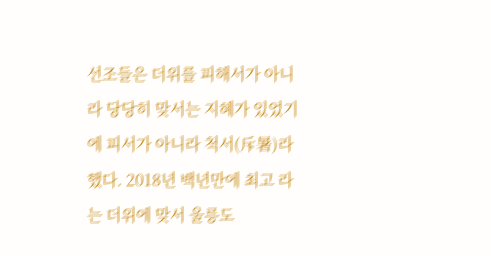선조들은 더위를 피해서가 아니라 당당히 맞서는 지혜가 있었기에 피서가 아니라 척서(斥暑)라 했다. 2018년 백년만에 최고 라는 더위에 맞서 울릉도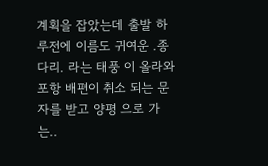계획을 잡았는데 출발 하루전에 이름도 귀여운 .종다리. 라는 태풍 이 올라와 포항 배편이 취소 되는 문자를 받고 양평 으로 가는..